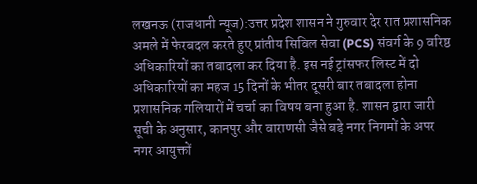लखनऊ (राजधानी न्यूज):उत्तर प्रदेश शासन ने गुरुवार देर रात प्रशासनिक अमले में फेरबदल करते हुए प्रांतीय सिविल सेवा (PCS) संवर्ग के 9 वरिष्ठ अधिकारियों का तबादला कर दिया है. इस नई ट्रांसफर लिस्ट में दो अधिकारियों का महज 15 दिनों के भीतर दूसरी बार तबादला होना प्रशासनिक गलियारों में चर्चा का विषय बना हुआ है. शासन द्वारा जारी सूची के अनुसार, कानपुर और वाराणसी जैसे बड़े नगर निगमों के अपर नगर आयुक्तों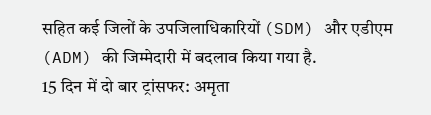सहित कई जिलों के उपजिलाधिकारियों (SDM) और एडीएम (ADM) की जिम्मेदारी में बदलाव किया गया है.
15 दिन में दो बार ट्रांसफर: अमृता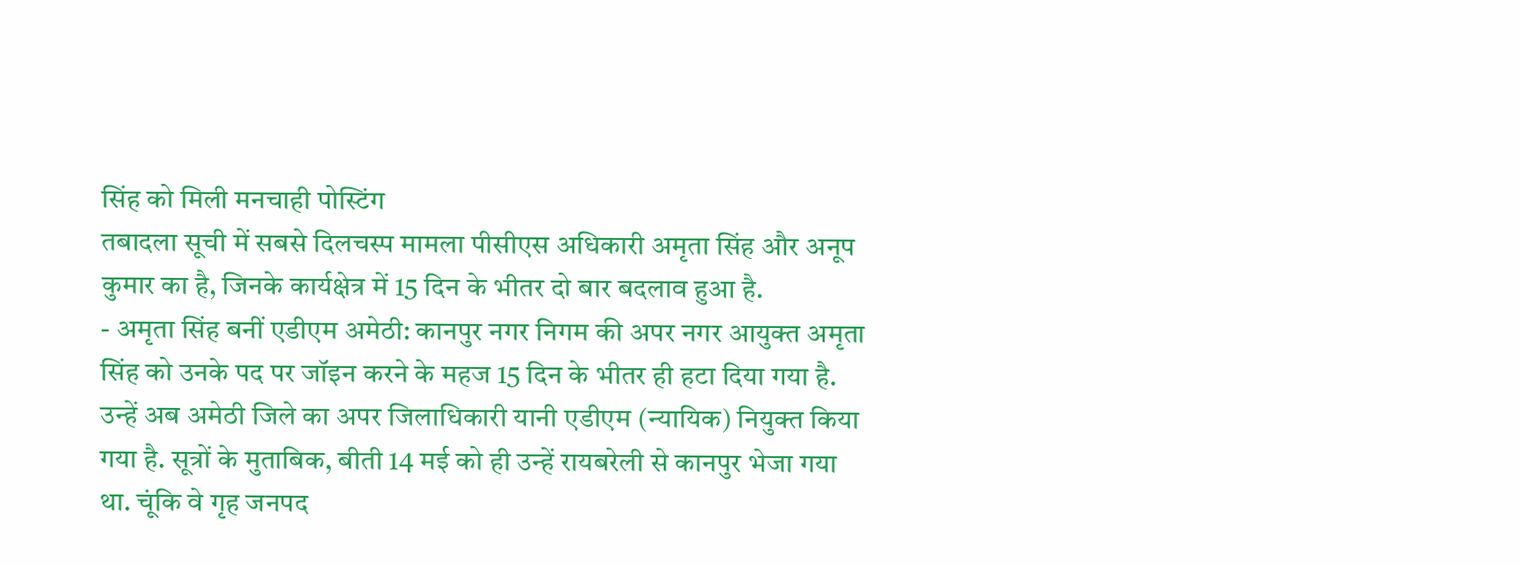सिंह को मिली मनचाही पोस्टिंग
तबादला सूची में सबसे दिलचस्प मामला पीसीएस अधिकारी अमृता सिंह और अनूप कुमार का है, जिनके कार्यक्षेत्र में 15 दिन के भीतर दो बार बदलाव हुआ है.
- अमृता सिंह बनीं एडीएम अमेठी: कानपुर नगर निगम की अपर नगर आयुक्त अमृता सिंह को उनके पद पर जॉइन करने के महज 15 दिन के भीतर ही हटा दिया गया है. उन्हें अब अमेठी जिले का अपर जिलाधिकारी यानी एडीएम (न्यायिक) नियुक्त किया गया है. सूत्रों के मुताबिक, बीती 14 मई को ही उन्हें रायबरेली से कानपुर भेजा गया था. चूंकि वे गृह जनपद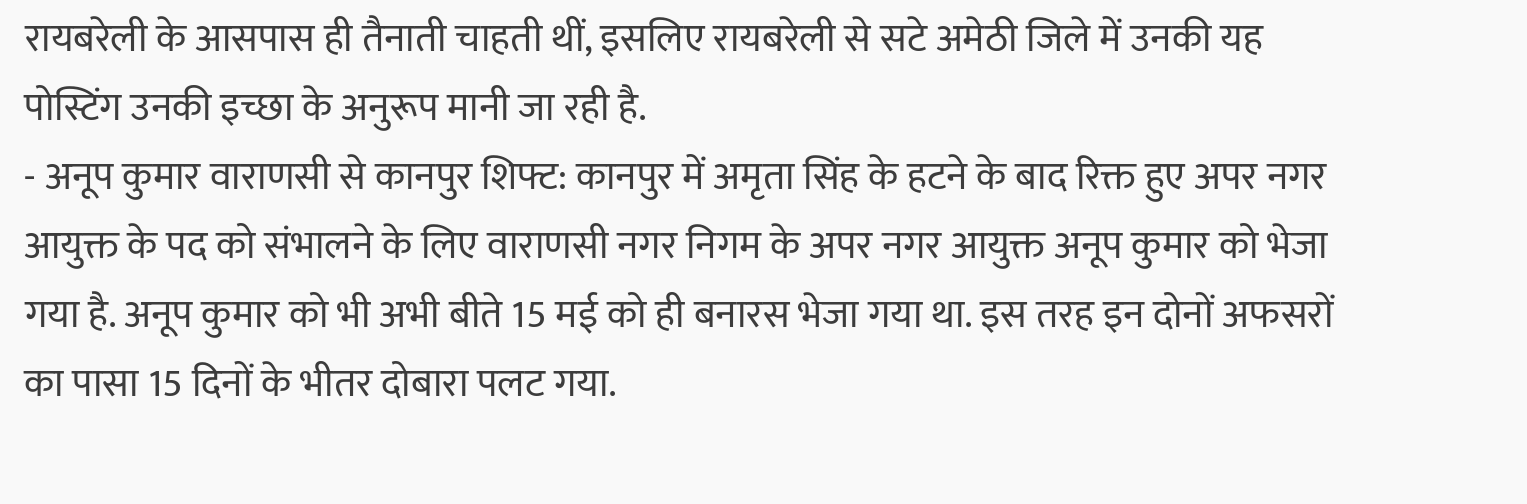रायबरेली के आसपास ही तैनाती चाहती थीं, इसलिए रायबरेली से सटे अमेठी जिले में उनकी यह पोस्टिंग उनकी इच्छा के अनुरूप मानी जा रही है.
- अनूप कुमार वाराणसी से कानपुर शिफ्ट: कानपुर में अमृता सिंह के हटने के बाद रिक्त हुए अपर नगर आयुक्त के पद को संभालने के लिए वाराणसी नगर निगम के अपर नगर आयुक्त अनूप कुमार को भेजा गया है. अनूप कुमार को भी अभी बीते 15 मई को ही बनारस भेजा गया था. इस तरह इन दोनों अफसरों का पासा 15 दिनों के भीतर दोबारा पलट गया.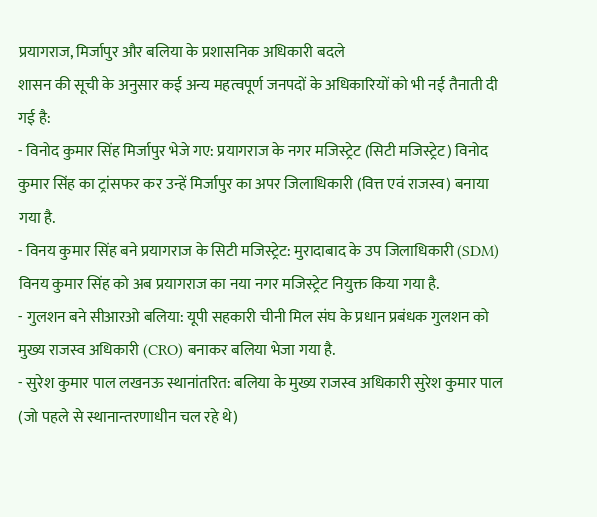प्रयागराज, मिर्जापुर और बलिया के प्रशासनिक अधिकारी बदले
शासन की सूची के अनुसार कई अन्य महत्वपूर्ण जनपदों के अधिकारियों को भी नई तैनाती दी गई है:
- विनोद कुमार सिंह मिर्जापुर भेजे गए: प्रयागराज के नगर मजिस्ट्रेट (सिटी मजिस्ट्रेट) विनोद कुमार सिंह का ट्रांसफर कर उन्हें मिर्जापुर का अपर जिलाधिकारी (वित्त एवं राजस्व) बनाया गया है.
- विनय कुमार सिंह बने प्रयागराज के सिटी मजिस्ट्रेट: मुरादाबाद के उप जिलाधिकारी (SDM) विनय कुमार सिंह को अब प्रयागराज का नया नगर मजिस्ट्रेट नियुक्त किया गया है.
- गुलशन बने सीआरओ बलिया: यूपी सहकारी चीनी मिल संघ के प्रधान प्रबंधक गुलशन को मुख्य राजस्व अधिकारी (CRO) बनाकर बलिया भेजा गया है.
- सुरेश कुमार पाल लखनऊ स्थानांतरित: बलिया के मुख्य राजस्व अधिकारी सुरेश कुमार पाल (जो पहले से स्थानान्तरणाधीन चल रहे थे)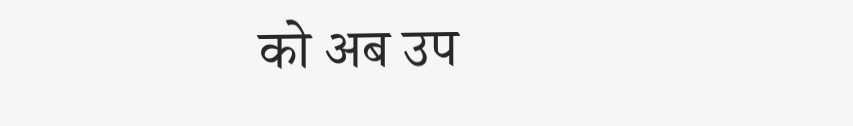को अब उप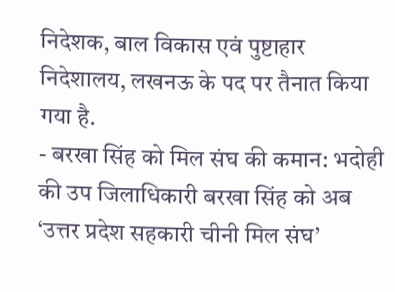निदेशक, बाल विकास एवं पुष्टाहार निदेशालय, लखनऊ के पद पर तैनात किया गया है.
- बरखा सिंह को मिल संघ की कमान: भदोही की उप जिलाधिकारी बरखा सिंह को अब ‘उत्तर प्रदेश सहकारी चीनी मिल संघ’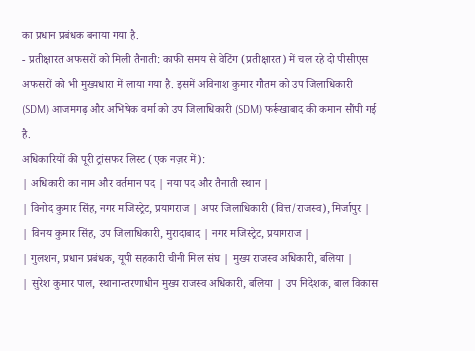का प्रधान प्रबंधक बनाया गया है.
- प्रतीक्षारत अफसरों को मिली तैनाती: काफी समय से वेटिंग (प्रतीक्षारत) में चल रहे दो पीसीएस अफसरों को भी मुख्यधारा में लाया गया है. इसमें अविनाश कुमार गौतम को उप जिलाधिकारी (SDM) आजमगढ़ और अभिषेक वर्मा को उप जिलाधिकारी (SDM) फर्रूखाबाद की कमान सौंपी गई है.
अधिकारियों की पूरी ट्रांसफर लिस्ट (एक नज़र में):
| अधिकारी का नाम और वर्तमान पद | नया पद और तैनाती स्थान |
| विनोद कुमार सिंह, नगर मजिस्ट्रेट, प्रयागराज | अपर जिलाधिकारी (वित्त/राजस्व), मिर्जापुर |
| विनय कुमार सिंह, उप जिलाधिकारी, मुरादाबाद | नगर मजिस्ट्रेट, प्रयागराज |
| गुलशन, प्रधान प्रबंधक, यूपी सहकारी चीनी मिल संघ | मुख्य राजस्व अधिकारी, बलिया |
| सुरेश कुमार पाल, स्थानान्तरणाधीन मुख्य राजस्व अधिकारी, बलिया | उप निदेशक, बाल विकास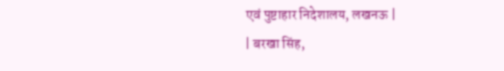एवं पुष्टाहार निदेशालय, लखनऊ |
| बरखा सिंह,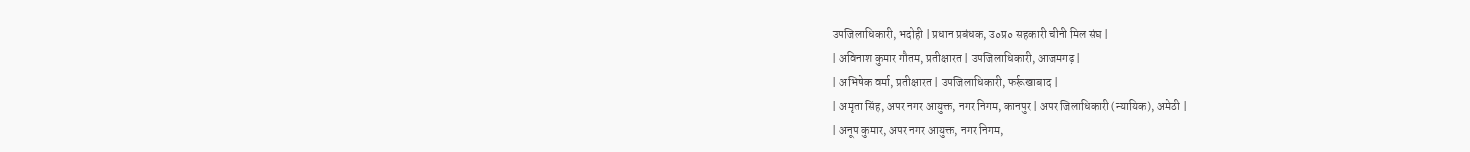उपजिलाधिकारी, भदोही | प्रधान प्रबंधक, उ०प्र० सहकारी चीनी मिल संघ |
| अविनाश कुमार गौतम, प्रतीक्षारत | उपजिलाधिकारी, आजमगढ़ |
| अभिषेक वर्मा, प्रतीक्षारत | उपजिलाधिकारी, फर्रूखाबाद |
| अमृता सिंह, अपर नगर आयुक्त, नगर निगम, कानपुर | अपर जिलाधिकारी (न्यायिक), अमेठी |
| अनूप कुमार, अपर नगर आयुक्त, नगर निगम,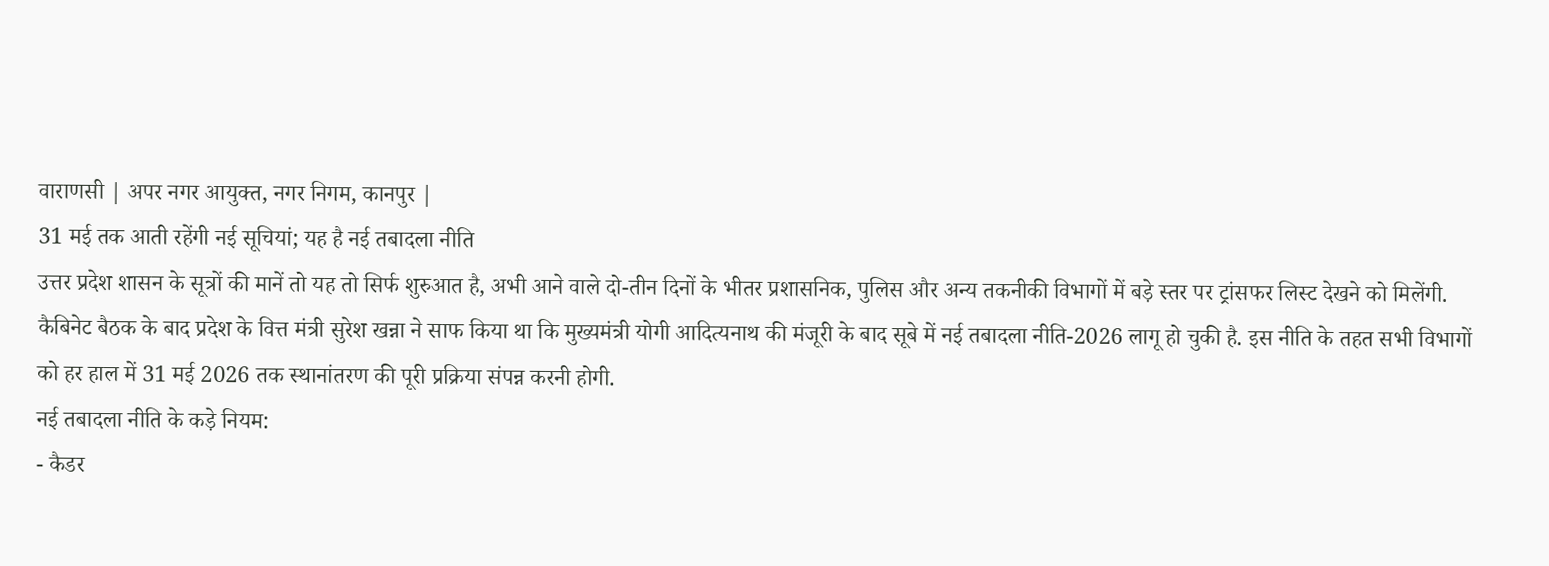वाराणसी | अपर नगर आयुक्त, नगर निगम, कानपुर |
31 मई तक आती रहेंगी नई सूचियां; यह है नई तबादला नीति
उत्तर प्रदेश शासन के सूत्रों की मानें तो यह तो सिर्फ शुरुआत है, अभी आने वाले दो-तीन दिनों के भीतर प्रशासनिक, पुलिस और अन्य तकनीकी विभागों में बड़े स्तर पर ट्रांसफर लिस्ट देखने को मिलेंगी.
कैबिनेट बैठक के बाद प्रदेश के वित्त मंत्री सुरेश खन्ना ने साफ किया था कि मुख्यमंत्री योगी आदित्यनाथ की मंजूरी के बाद सूबे में नई तबादला नीति-2026 लागू हो चुकी है. इस नीति के तहत सभी विभागों को हर हाल में 31 मई 2026 तक स्थानांतरण की पूरी प्रक्रिया संपन्न करनी होगी.
नई तबादला नीति के कड़े नियम:
- कैडर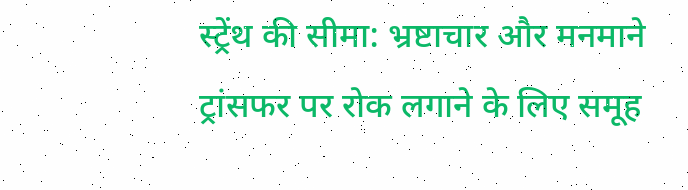स्ट्रेंथ की सीमा: भ्रष्टाचार और मनमाने ट्रांसफर पर रोक लगाने के लिए समूह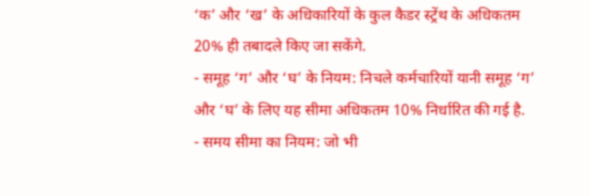‘क’ और ‘ख’ के अधिकारियों के कुल कैडर स्ट्रेंथ के अधिकतम 20% ही तबादले किए जा सकेंगे.
- समूह ‘ग’ और ‘घ’ के नियम: निचले कर्मचारियों यानी समूह ‘ग’ और ‘घ’ के लिए यह सीमा अधिकतम 10% निर्धारित की गई है.
- समय सीमा का नियम: जो भी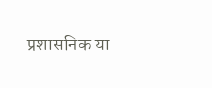प्रशासनिक या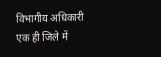विभागीय अधिकारी एक ही जिले में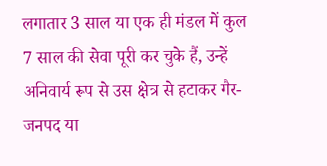लगातार 3 साल या एक ही मंडल में कुल 7 साल की सेवा पूरी कर चुके हैं, उन्हें अनिवार्य रूप से उस क्षेत्र से हटाकर गैर-जनपद या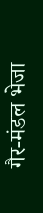गैर-मंडल भेजा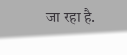जा रहा है.